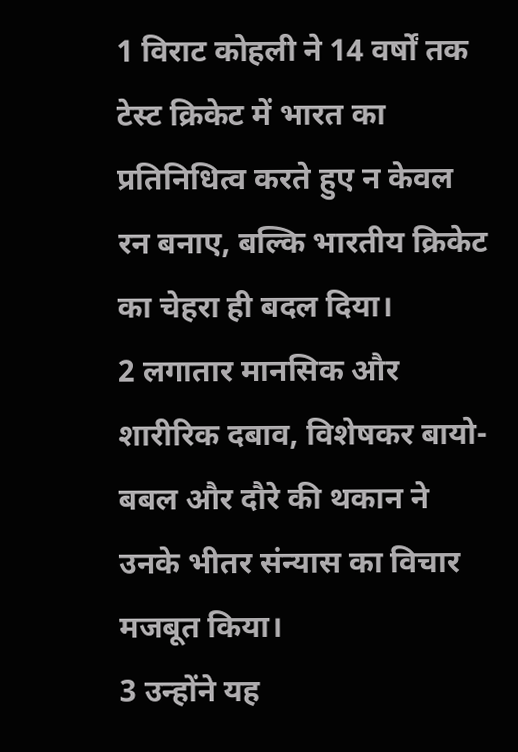1 विराट कोहली ने 14 वर्षों तक टेस्ट क्रिकेट में भारत का प्रतिनिधित्व करते हुए न केवल रन बनाए, बल्कि भारतीय क्रिकेट का चेहरा ही बदल दिया।
2 लगातार मानसिक और शारीरिक दबाव, विशेषकर बायो-बबल और दौरे की थकान ने उनके भीतर संन्यास का विचार मजबूत किया।
3 उन्होंने यह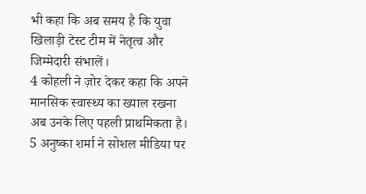भी कहा कि अब समय है कि युवा खिलाड़ी टेस्ट टीम में नेतृत्व और जिम्मेदारी संभालें।
4 कोहली ने ज़ोर देकर कहा कि अपने मानसिक स्वास्थ्य का ख्याल रखना अब उनके लिए पहली प्राथमिकता है।
5 अनुष्का शर्मा ने सोशल मीडिया पर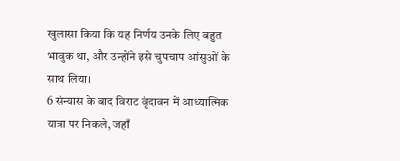खुलासा किया कि यह निर्णय उनके लिए बहुत भावुक था, और उन्होंने इसे चुपचाप आंसुओं के साथ लिया।
6 संन्यास के बाद विराट वृंदावन में आध्यात्मिक यात्रा पर निकले, जहाँ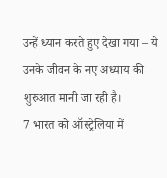उन्हें ध्यान करते हुए देखा गया – ये उनके जीवन के नए अध्याय की शुरुआत मानी जा रही है।
7 भारत को ऑस्ट्रेलिया में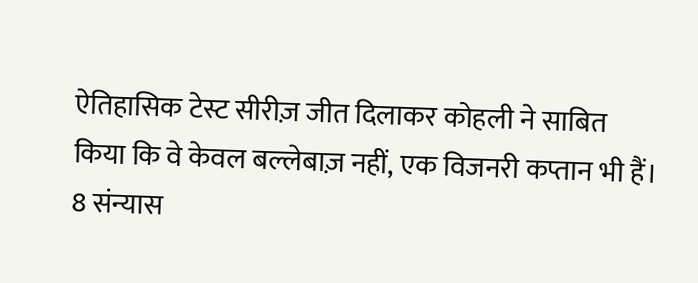ऐतिहासिक टेस्ट सीरीज़ जीत दिलाकर कोहली ने साबित किया कि वे केवल बल्लेबाज़ नहीं, एक विजनरी कप्तान भी हैं।
8 संन्यास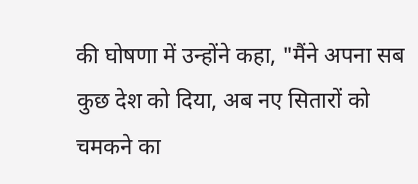की घोषणा में उन्होंने कहा, "मैंने अपना सब कुछ देश को दिया, अब नए सितारों को चमकने का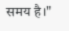समय है।"